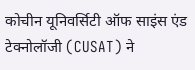कोचीन यूनिवर्सिटी ऑफ साइंस एंड टेक्नोलॉजी (CUSAT) ने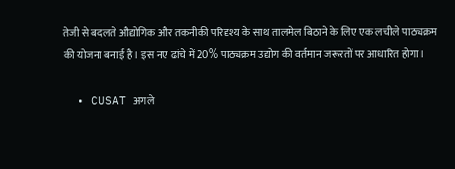तेजी से बदलते औद्योगिक और तकनीकी परिदृश्य के साथ तालमेल बिठाने के लिए एक लचीले पाठ्यक्रम की योजना बनाई है। इस नए ढांचे में 20% पाठ्यक्रम उद्योग की वर्तमान जरूरतों पर आधारित होगा।

  • CUSAT अगले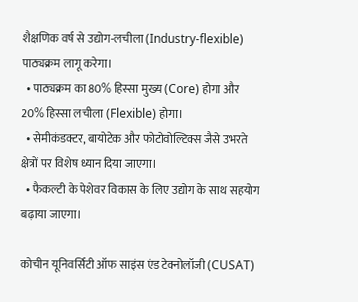शैक्षणिक वर्ष से उद्योग-लचीला (Industry-flexible) पाठ्यक्रम लागू करेगा।
  • पाठ्यक्रम का 80% हिस्सा मुख्य (Core) होगा और 20% हिस्सा लचीला (Flexible) होगा।
  • सेमीकंडक्टर, बायोटेक और फोटोवोल्टिक्स जैसे उभरते क्षेत्रों पर विशेष ध्यान दिया जाएगा।
  • फैकल्टी के पेशेवर विकास के लिए उद्योग के साथ सहयोग बढ़ाया जाएगा।

कोचीन यूनिवर्सिटी ऑफ साइंस एंड टेक्नोलॉजी (CUSAT)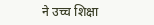ने उच्च शिक्षा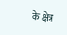के क्षेत्र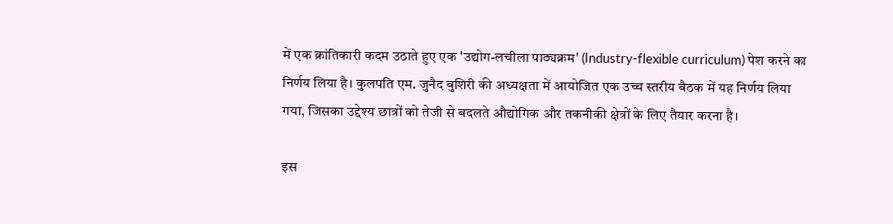में एक क्रांतिकारी कदम उठाते हुए एक 'उद्योग-लचीला पाठ्यक्रम' (Industry-flexible curriculum) पेश करने का निर्णय लिया है। कुलपति एम. जुनैद बुशिरी की अध्यक्षता में आयोजित एक उच्च स्तरीय बैठक में यह निर्णय लिया गया, जिसका उद्देश्य छात्रों को तेजी से बदलते औद्योगिक और तकनीकी क्षेत्रों के लिए तैयार करना है।

इस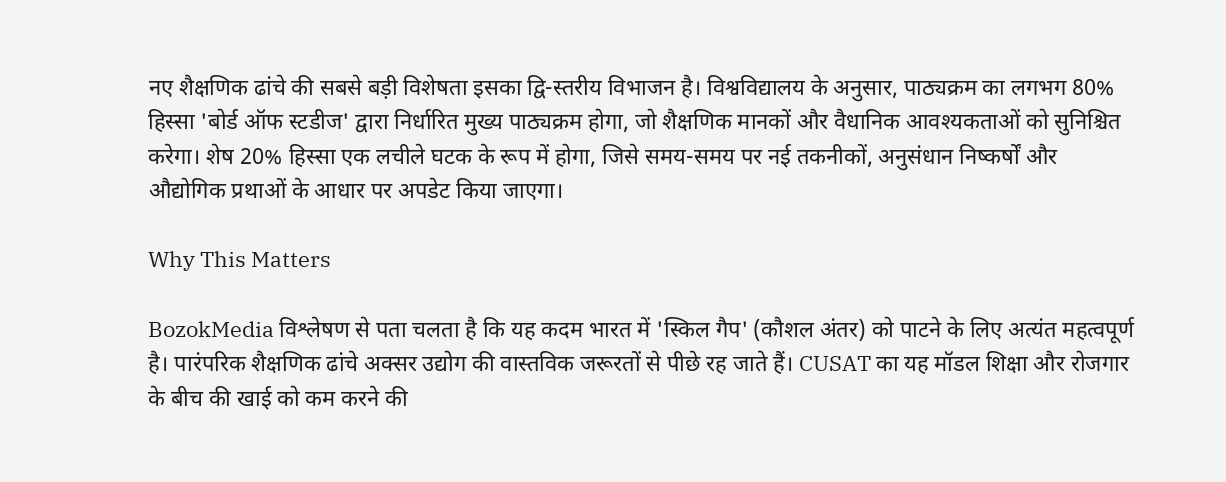नए शैक्षणिक ढांचे की सबसे बड़ी विशेषता इसका द्वि-स्तरीय विभाजन है। विश्वविद्यालय के अनुसार, पाठ्यक्रम का लगभग 80% हिस्सा 'बोर्ड ऑफ स्टडीज' द्वारा निर्धारित मुख्य पाठ्यक्रम होगा, जो शैक्षणिक मानकों और वैधानिक आवश्यकताओं को सुनिश्चित करेगा। शेष 20% हिस्सा एक लचीले घटक के रूप में होगा, जिसे समय-समय पर नई तकनीकों, अनुसंधान निष्कर्षों और औद्योगिक प्रथाओं के आधार पर अपडेट किया जाएगा।

Why This Matters

BozokMedia विश्लेषण से पता चलता है कि यह कदम भारत में 'स्किल गैप' (कौशल अंतर) को पाटने के लिए अत्यंत महत्वपूर्ण है। पारंपरिक शैक्षणिक ढांचे अक्सर उद्योग की वास्तविक जरूरतों से पीछे रह जाते हैं। CUSAT का यह मॉडल शिक्षा और रोजगार के बीच की खाई को कम करने की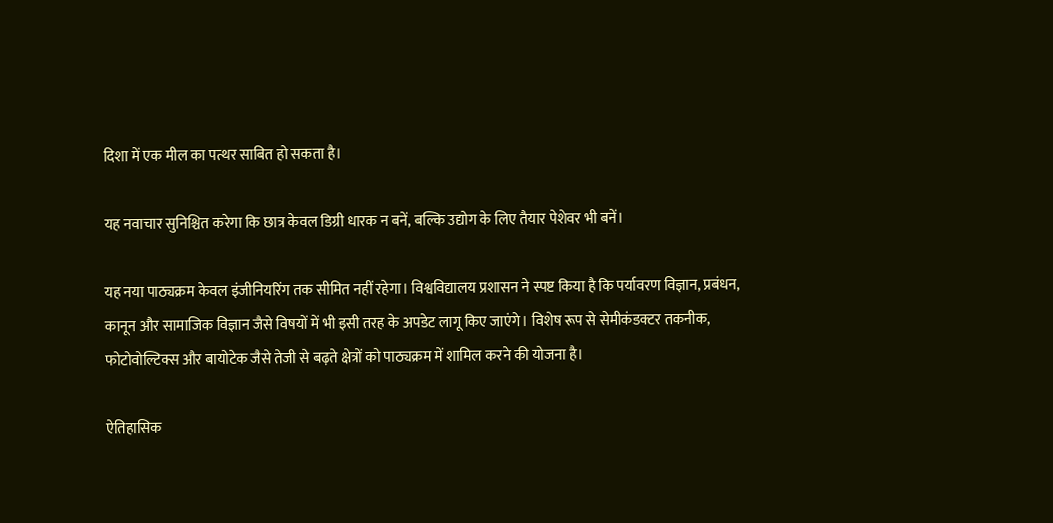दिशा में एक मील का पत्थर साबित हो सकता है।

यह नवाचार सुनिश्चित करेगा कि छात्र केवल डिग्री धारक न बनें, बल्कि उद्योग के लिए तैयार पेशेवर भी बनें।

यह नया पाठ्यक्रम केवल इंजीनियरिंग तक सीमित नहीं रहेगा। विश्वविद्यालय प्रशासन ने स्पष्ट किया है कि पर्यावरण विज्ञान, प्रबंधन, कानून और सामाजिक विज्ञान जैसे विषयों में भी इसी तरह के अपडेट लागू किए जाएंगे। विशेष रूप से सेमीकंडक्टर तकनीक, फोटोवोल्टिक्स और बायोटेक जैसे तेजी से बढ़ते क्षेत्रों को पाठ्यक्रम में शामिल करने की योजना है।

ऐतिहासिक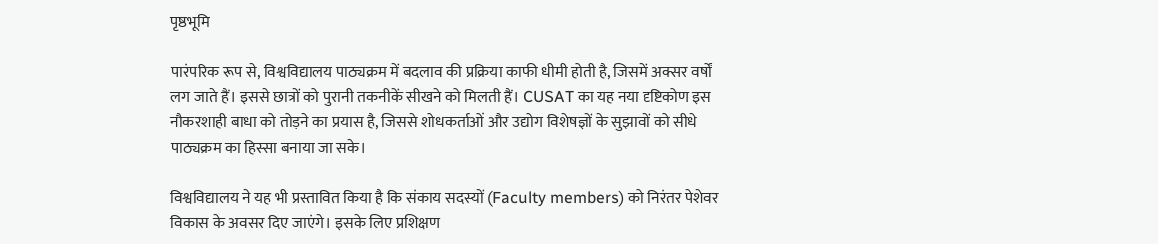पृष्ठभूमि

पारंपरिक रूप से, विश्वविद्यालय पाठ्यक्रम में बदलाव की प्रक्रिया काफी धीमी होती है, जिसमें अक्सर वर्षों लग जाते हैं। इससे छात्रों को पुरानी तकनीकें सीखने को मिलती हैं। CUSAT का यह नया दृष्टिकोण इस नौकरशाही बाधा को तोड़ने का प्रयास है, जिससे शोधकर्ताओं और उद्योग विशेषज्ञों के सुझावों को सीधे पाठ्यक्रम का हिस्सा बनाया जा सके।

विश्वविद्यालय ने यह भी प्रस्तावित किया है कि संकाय सदस्यों (Faculty members) को निरंतर पेशेवर विकास के अवसर दिए जाएंगे। इसके लिए प्रशिक्षण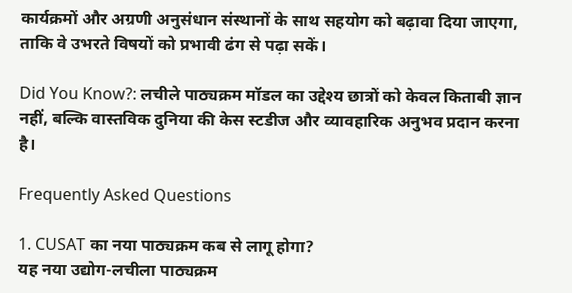कार्यक्रमों और अग्रणी अनुसंधान संस्थानों के साथ सहयोग को बढ़ावा दिया जाएगा, ताकि वे उभरते विषयों को प्रभावी ढंग से पढ़ा सकें।

Did You Know?: लचीले पाठ्यक्रम मॉडल का उद्देश्य छात्रों को केवल किताबी ज्ञान नहीं, बल्कि वास्तविक दुनिया की केस स्टडीज और व्यावहारिक अनुभव प्रदान करना है।

Frequently Asked Questions

1. CUSAT का नया पाठ्यक्रम कब से लागू होगा?
यह नया उद्योग-लचीला पाठ्यक्रम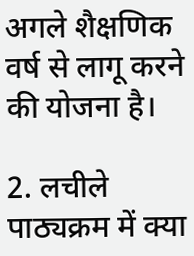अगले शैक्षणिक वर्ष से लागू करने की योजना है।

2. लचीले पाठ्यक्रम में क्या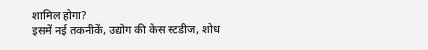शामिल होगा?
इसमें नई तकनीकें, उद्योग की केस स्टडीज, शोध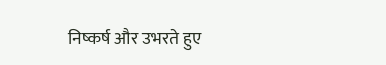निष्कर्ष और उभरते हुए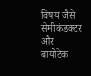विषय जैसे सेमीकंडक्टर और बायोटेक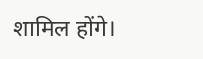शामिल होंगे।